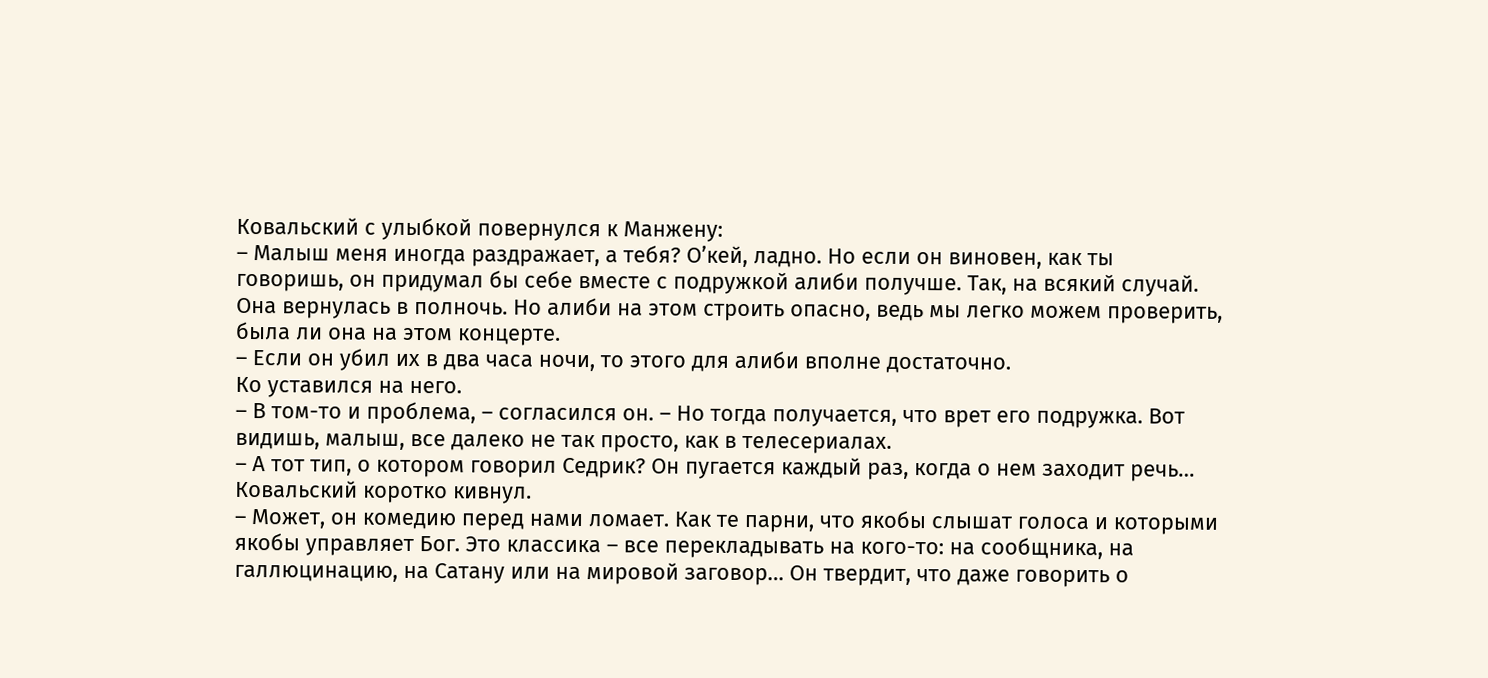Ковальский с улыбкой повернулся к Манжену:
– Малыш меня иногда раздражает, а тебя? О’кей, ладно. Но если он виновен, как ты говоришь, он придумал бы себе вместе с подружкой алиби получше. Так, на всякий случай. Она вернулась в полночь. Но алиби на этом строить опасно, ведь мы легко можем проверить, была ли она на этом концерте.
– Если он убил их в два часа ночи, то этого для алиби вполне достаточно.
Ко уставился на него.
– В том-то и проблема, – согласился он. – Но тогда получается, что врет его подружка. Вот видишь, малыш, все далеко не так просто, как в телесериалах.
– А тот тип, о котором говорил Седрик? Он пугается каждый раз, когда о нем заходит речь…
Ковальский коротко кивнул.
– Может, он комедию перед нами ломает. Как те парни, что якобы слышат голоса и которыми якобы управляет Бог. Это классика – все перекладывать на кого-то: на сообщника, на галлюцинацию, на Сатану или на мировой заговор… Он твердит, что даже говорить о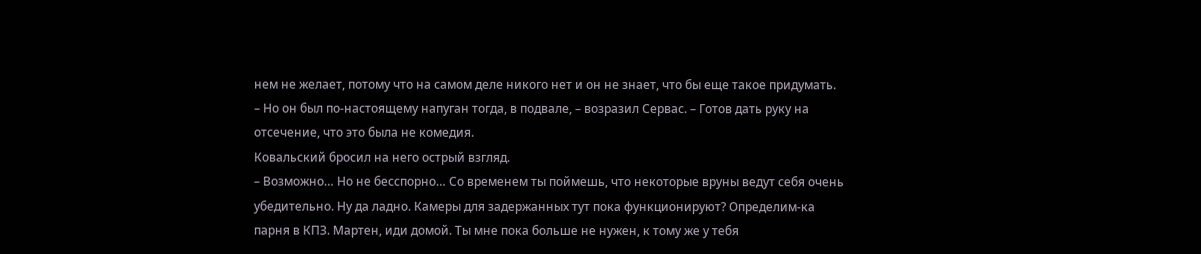нем не желает, потому что на самом деле никого нет и он не знает, что бы еще такое придумать.
– Но он был по-настоящему напуган тогда, в подвале, – возразил Сервас. – Готов дать руку на отсечение, что это была не комедия.
Ковальский бросил на него острый взгляд.
– Возможно… Но не бесспорно… Со временем ты поймешь, что некоторые вруны ведут себя очень убедительно. Ну да ладно. Камеры для задержанных тут пока функционируют? Определим-ка парня в КПЗ. Мартен, иди домой. Ты мне пока больше не нужен, к тому же у тебя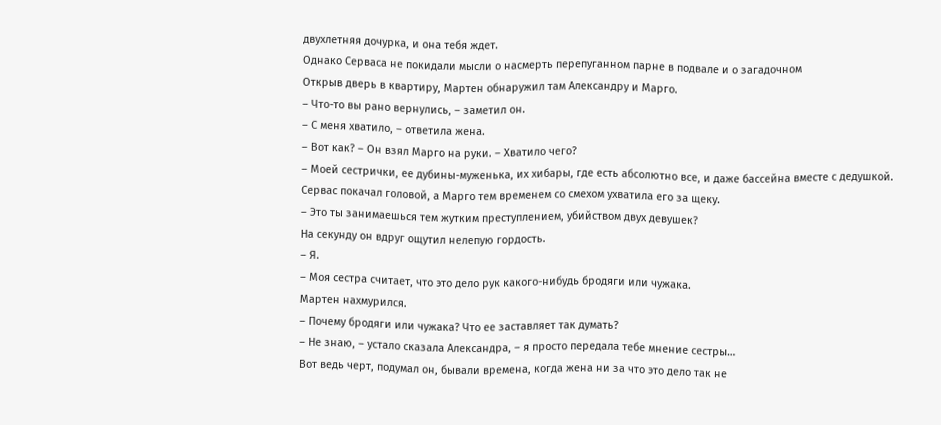двухлетняя дочурка, и она тебя ждет.
Однако Серваса не покидали мысли о насмерть перепуганном парне в подвале и о загадочном
Открыв дверь в квартиру, Мартен обнаружил там Александру и Марго.
– Что-то вы рано вернулись, – заметил он.
– С меня хватило, – ответила жена.
– Вот как? – Он взял Марго на руки. – Хватило чего?
– Моей сестрички, ее дубины-муженька, их хибары, где есть абсолютно все, и даже бассейна вместе с дедушкой.
Сервас покачал головой, а Марго тем временем со смехом ухватила его за щеку.
– Это ты занимаешься тем жутким преступлением, убийством двух девушек?
На секунду он вдруг ощутил нелепую гордость.
– Я.
– Моя сестра считает, что это дело рук какого-нибудь бродяги или чужака.
Мартен нахмурился.
– Почему бродяги или чужака? Что ее заставляет так думать?
– Не знаю, – устало сказала Александра, – я просто передала тебе мнение сестры…
Вот ведь черт, подумал он, бывали времена, когда жена ни за что это дело так не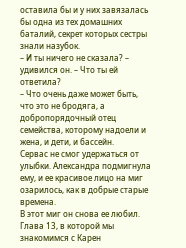оставила бы и у них завязалась бы одна из тех домашних баталий, секрет которых сестры знали назубок.
– И ты ничего не сказала? – удивился он. – Что ты ей ответила?
– Что очень даже может быть, что это не бродяга, а добропорядочный отец семейства, которому надоели и жена, и дети, и бассейн.
Сервас не смог удержаться от улыбки. Александра подмигнула ему, и ее красивое лицо на миг озарилось, как в добрые старые времена.
В этот миг он снова ее любил.
Глава 13, в которой мы знакомимся с Карен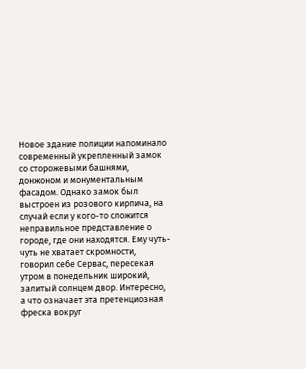Новое здание полиции напоминало современный укрепленный замок со сторожевыми башнями, донжоном и монументальным фасадом. Однако замок был выстроен из розового кирпича, на случай если у кого-то сложится неправильное представление о городе, где они находятся. Ему чуть-чуть не хватает скромности, говорил себе Сервас, пересекая утром в понедельник широкий, залитый солнцем двор. Интересно, а что означает эта претенциозная фреска вокруг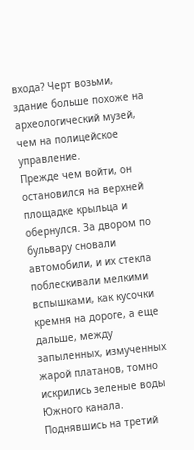входа? Черт возьми, здание больше похоже на археологический музей, чем на полицейское управление.
Прежде чем войти, он остановился на верхней площадке крыльца и обернулся. За двором по бульвару сновали автомобили, и их стекла поблескивали мелкими вспышками, как кусочки кремня на дороге, а еще дальше, между запыленных, измученных жарой платанов, томно искрились зеленые воды Южного канала.
Поднявшись на третий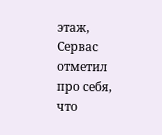этаж, Сервас отметил про себя, что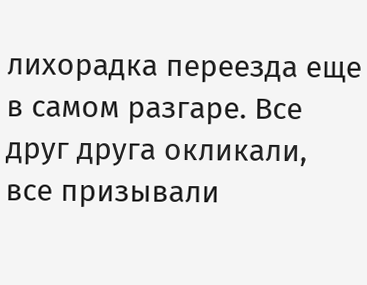лихорадка переезда еще в самом разгаре. Все друг друга окликали, все призывали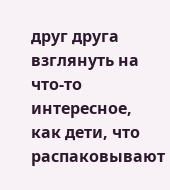друг друга взглянуть на что-то интересное, как дети, что распаковывают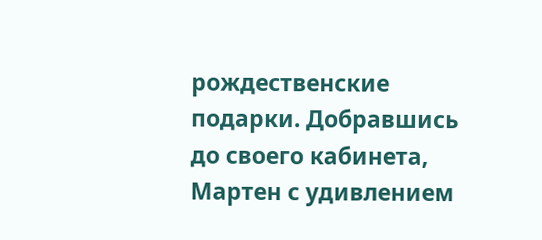рождественские подарки. Добравшись до своего кабинета, Мартен с удивлением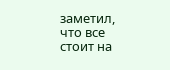заметил, что все стоит на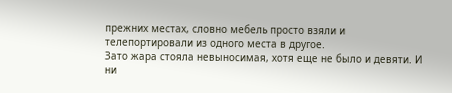прежних местах, словно мебель просто взяли и телепортировали из одного места в другое.
Зато жара стояла невыносимая, хотя еще не было и девяти. И ни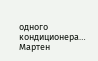одного кондиционера… Мартен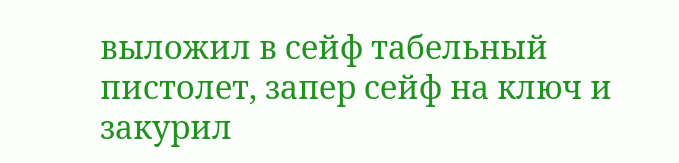выложил в сейф табельный пистолет, запер сейф на ключ и закурил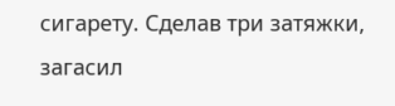сигарету. Сделав три затяжки, загасил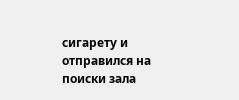сигарету и отправился на поиски зала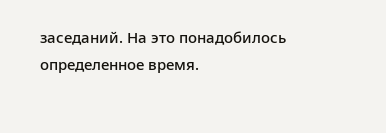заседаний. На это понадобилось определенное время.